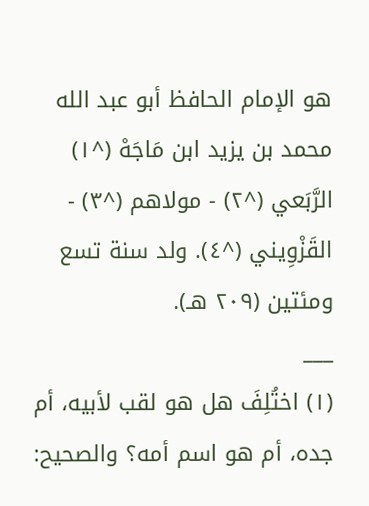هو الإمام الحافظ أبو عبد الله محمد بن يزيد ابن مَاجَهْ (^١) الرَّبَعي (^٢) - مولاهم (^٣) - القَزْوِيني (^٤). ولد سنة تسع ومئتين (٢٠٩ هـ).
___
(١) اختُلِفَ هل هو لقب لأبيه، أم جده، أم هو اسم أمه؟ والصحيح: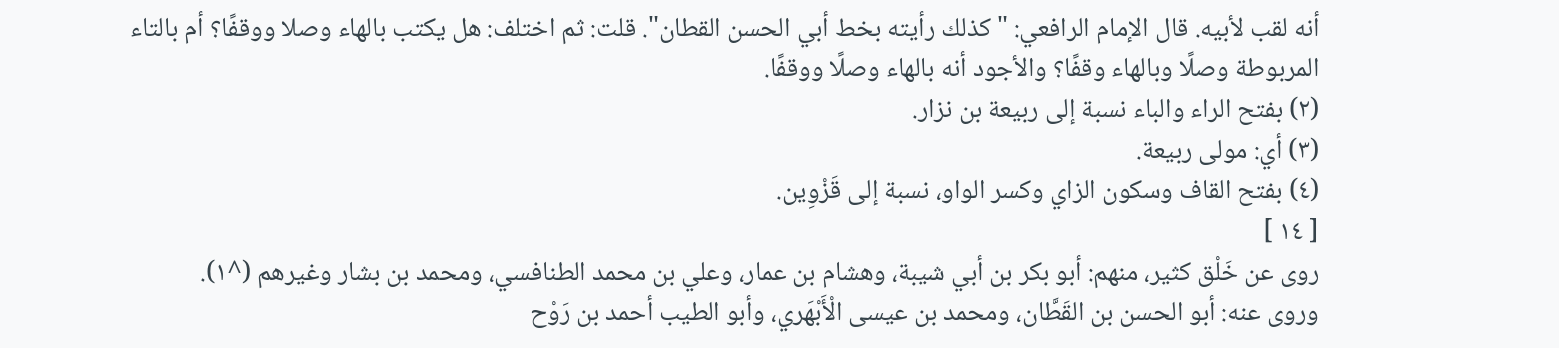أنه لقب لأبيه. قال الإمام الرافعي: "كذلك رأيته بخط أبي الحسن القطان". قلت: ثم اختلف: هل يكتب بالهاء وصلا ووقفًا؟ أم بالتاء المربوطة وصلًا وبالهاء وقفًا؟ والأجود أنه بالهاء وصلًا ووقفًا.
(٢) بفتح الراء والباء نسبة إلى ربيعة بن نزار.
(٣) أي: مولى ربيعة.
(٤) بفتح القاف وسكون الزاي وكسر الواو، نسبة إلى قَزْوِين.
[ ١٤ ]
روى عن خَلْق كثير، منهم: أبو بكر بن أبي شيبة، وهشام بن عمار، وعلي بن محمد الطنافسي، ومحمد بن بشار وغيرهم (^١).
وروى عنه: أبو الحسن بن القَطَّان، ومحمد بن عيسى الْأَبْهَري، وأبو الطيب أحمد بن رَوْح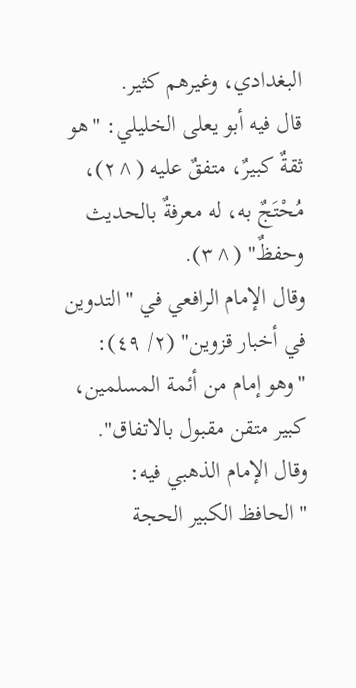البغدادي، وغيرهم كثير.
قال فيه أبو يعلى الخليلي: "هو ثقةٌ كبيرٌ، متفقٌ عليه (^٢)، مُحْتَجٌ به، له معرفةٌ بالحديث وحفظٌ" (^٣).
وقال الإمام الرافعي في "التدوين في أخبار قزوين" (٢/ ٤٩): "وهو إمام من أئمة المسلمين، كبير متقن مقبول بالاتفاق".
وقال الإمام الذهبي فيه: "الحافظ الكبير الحجة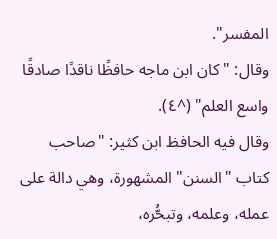المفسر".
وقال: "كان ابن ماجه حافظًا ناقدًا صادقًا واسع العلم" (^٤).
وقال فيه الحافظ ابن كثير: "صاحب كتاب "السنن" المشهورة، وهي دالة على عمله، وعلمه، وتبحُّره،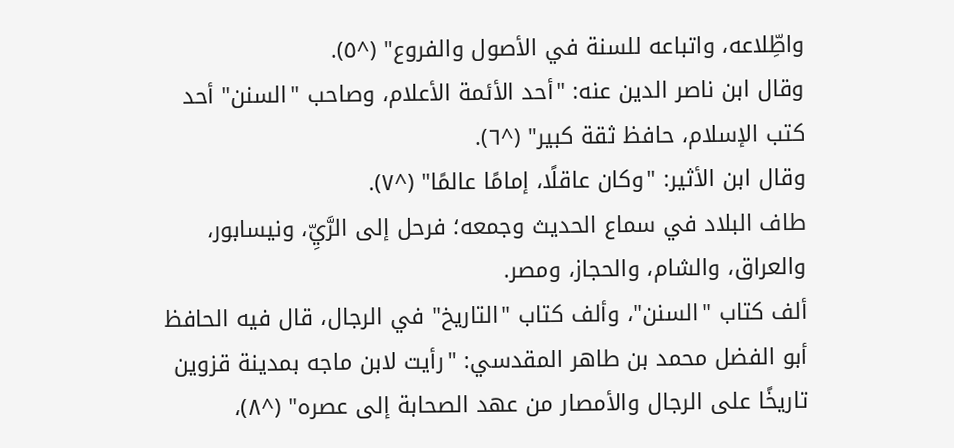واطِّلاعه، واتباعه للسنة في الأصول والفروع" (^٥).
وقال ابن ناصر الدين عنه: "أحد الأئمة الأعلام، وصاحب "السنن" أحد كتب الإسلام، حافظ ثقة كبير" (^٦).
وقال ابن الأثير: "وكان عاقلًا، إمامًا عالمًا" (^٧).
طاف البلاد في سماع الحديث وجمعه؛ فرحل إلى الرَّيِّ، ونيسابور، والعراق، والشام، والحجاز، ومصر.
ألف كتاب "السنن"، وألف كتاب "التاريخ" في الرجال، قال فيه الحافظ أبو الفضل محمد بن طاهر المقدسي: "رأيت لابن ماجه بمدينة قزوين تاريخًا على الرجال والأمصار من عهد الصحابة إلى عصره" (^٨)،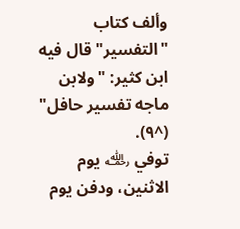وألف كتاب "التفسير" قال فيه ابن كثير: "ولابن ماجه تفسير حافل" (^٩).
توفي ﵀ يوم الاثنين، ودفن يوم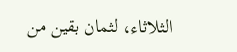الثلاثاء، لثمان بقين من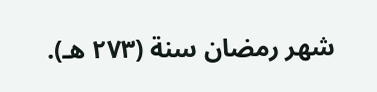شهر رمضان سنة (٢٧٣ هـ).